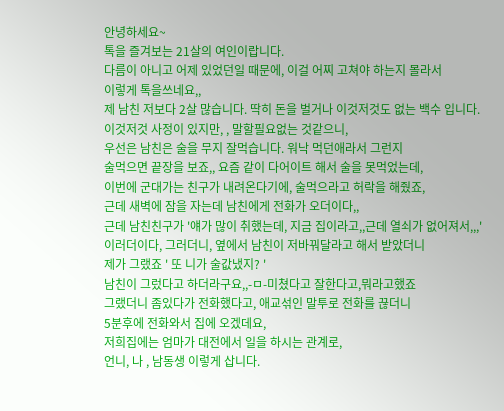안녕하세요~
톡을 즐겨보는 21살의 여인이랍니다.
다름이 아니고 어제 있었던일 때문에, 이걸 어찌 고쳐야 하는지 몰라서
이렇게 톡을쓰네요,,
제 남친 저보다 2살 많습니다. 딱히 돈을 벌거나 이것저것도 없는 백수 입니다.
이것저것 사정이 있지만, , 말할필요없는 것같으니,
우선은 남친은 술을 무지 잘먹습니다. 워낙 먹던애라서 그런지
술먹으면 끝장을 보죠,, 요즘 같이 다어이트 해서 술을 못먹었는데,
이번에 군대가는 친구가 내려온다기에, 술먹으라고 허락을 해줬죠,
근데 새벽에 잠을 자는데 남친에게 전화가 오더이다,,
근데 남친친구가 '얘가 많이 취했는데, 지금 집이라고,,근데 열쇠가 없어져서,,,'
이러더이다, 그러더니, 옆에서 남친이 저바꿔달라고 해서 받았더니
제가 그랬죠 ' 또 니가 술값냈지? '
남친이 그렀다고 하더라구요,,-ㅁ-미쳤다고 잘한다고,뭐라고했죠
그랬더니 좀있다가 전화했다고, 애교섞인 말투로 전화를 끊더니
5분후에 전화와서 집에 오겠데요,
저희집에는 엄마가 대전에서 일을 하시는 관계로,
언니, 나 , 남동생 이렇게 삽니다.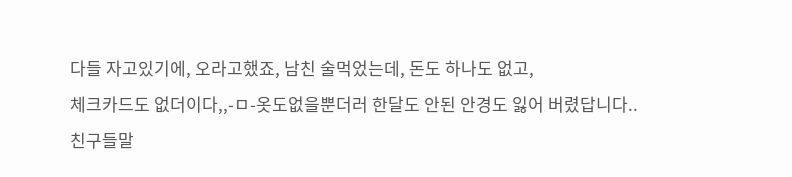다들 자고있기에, 오라고했죠, 남친 술먹었는데, 돈도 하나도 없고,
체크카드도 없더이다,,-ㅁ-옷도없을뿐더러 한달도 안된 안경도 잃어 버렸답니다..
친구들말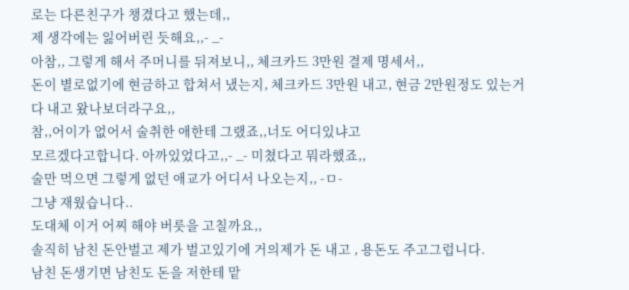로는 다른친구가 챙겼다고 했는데,,
제 생각에는 잃어버린 듯해요,,- _-
아참,, 그렇게 해서 주머니를 뒤져보니,, 체크카드 3만원 결제 명세서,,
돈이 별로없기에 현금하고 합쳐서 냈는지, 체크카드 3만원 내고, 현금 2만원정도 있는거
다 내고 왔나보더라구요,,
참,,어이가 없어서 술취한 애한테 그랬죠,,너도 어디있냐고
모르겠다고합니다. 아까있었다고,,- _- 미쳤다고 뭐라했죠,,
술만 먹으면 그렇게 없던 애교가 어디서 나오는지,, -ㅁ-
그냥 재웠습니다..
도대체 이거 어찌 해야 버릇을 고칠까요,,
솔직히 남친 돈안벌고 제가 벌고있기에 거의제가 돈 내고 , 용돈도 주고그럽니다.
남친 돈생기면 남친도 돈을 저한테 맡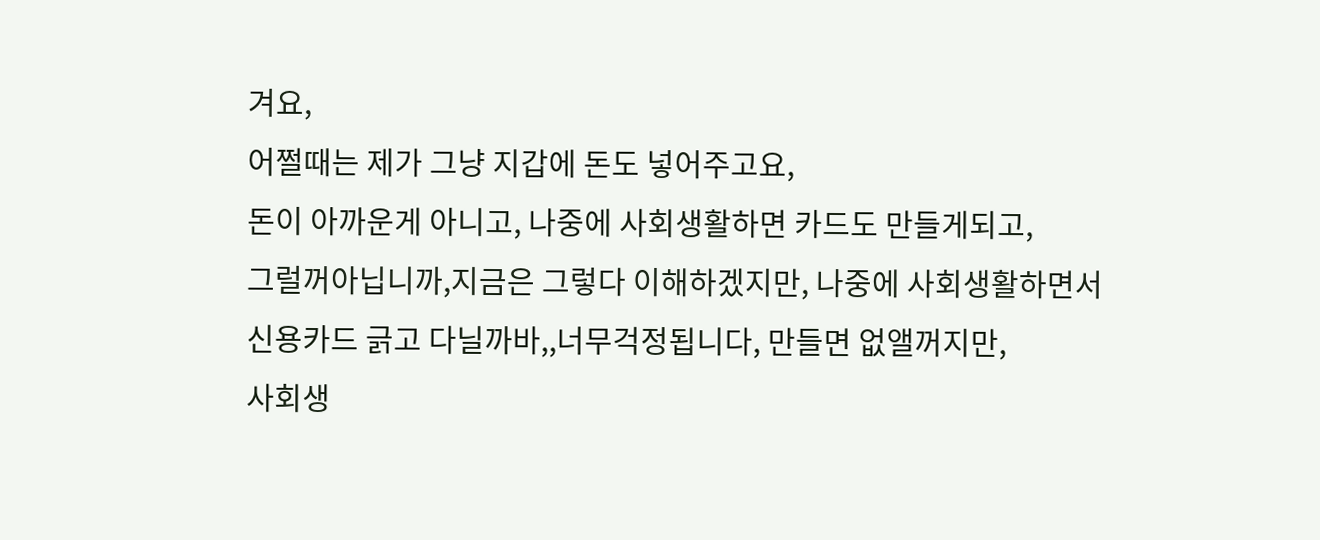겨요,
어쩔때는 제가 그냥 지갑에 돈도 넣어주고요,
돈이 아까운게 아니고, 나중에 사회생활하면 카드도 만들게되고,
그럴꺼아닙니까,지금은 그렇다 이해하겠지만, 나중에 사회생활하면서
신용카드 긁고 다닐까바,,너무걱정됩니다, 만들면 없앨꺼지만,
사회생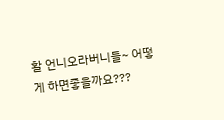활 언니오라버니들~ 어떻게 하면좋을까요???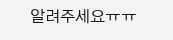알려주세요ㅠㅠ